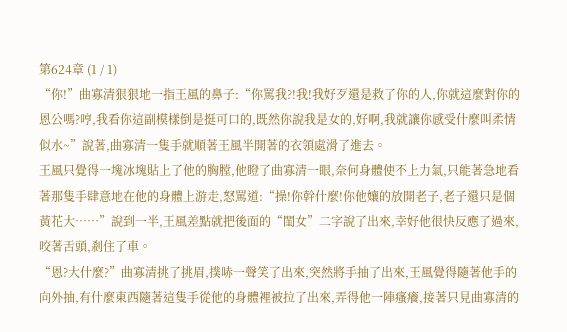第624章 (1 / 1)
“你!”曲寡清狠狠地一指王風的鼻子:“你罵我?!我!我好歹還是救了你的人,你就這麼對你的恩公嗎?哼,我看你這副模樣倒是挺可口的,既然你說我是女的,好啊,我就讓你感受什麼叫柔情似水~”說著,曲寡清一隻手就順著王風半開著的衣領處滑了進去。
王風只覺得一塊冰塊貼上了他的胸膛,他瞪了曲寡清一眼,奈何身體使不上力氣,只能著急地看著那隻手肆意地在他的身體上游走,怒罵道:“操!你幹什麼!你他孃的放開老子,老子還只是個黃花大……”說到一半,王風差點就把後面的“閨女”二字說了出來,幸好他很快反應了過來,咬著舌頭,剎住了車。
“恩?大什麼?”曲寡清挑了挑眉,撲哧一聲笑了出來,突然將手抽了出來,王風覺得隨著他手的向外抽,有什麼東西隨著這隻手從他的身體裡被拉了出來,弄得他一陣瘙癢,接著只見曲寡清的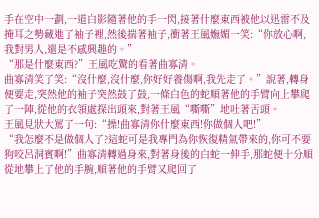手在空中一劃,一道白影隨著他的手一閃,接著什麼東西被他以迅雷不及掩耳之勢藏進了袖子裡,然後揣著袖子,衝著王風嫵媚一笑:“你放心啊,我對男人,還是不感興趣的。”
“那是什麼東西?”王風吃驚的看著曲寡清。
曲寡清笑了笑:“沒什麼,沒什麼,你好好養傷啊,我先走了。”說著,轉身便要走,突然他的袖子突然鼓了鼓,一條白色的蛇順著他的手臂向上攀爬了一陣,從他的衣領處探出頭來,對著王風“嘶嘶”地吐著舌頭。
王風見狀大罵了一句:“操!曲寡清你什麼東西!你做個人吧!”
“我怎麼不是做個人了?這蛇可是我專門為你恢復精氣帶來的,你可不要狗咬呂洞賓啊!”曲寡清轉過身來,對著身後的白蛇一伸手,那蛇便十分順從地攀上了他的手腕,順著他的手臂又爬回了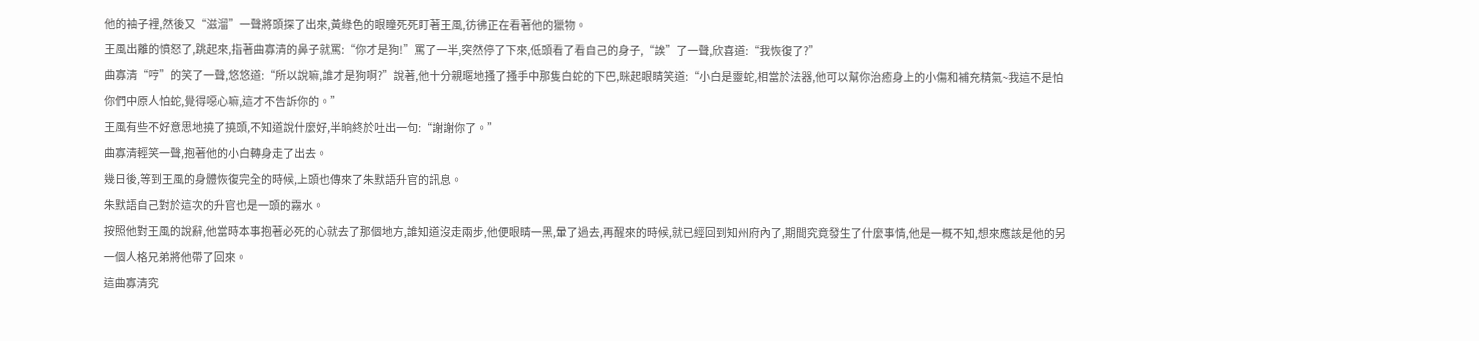他的袖子裡,然後又“滋溜”一聲將頭探了出來,黃綠色的眼瞳死死盯著王風,彷彿正在看著他的獵物。
王風出離的憤怒了,跳起來,指著曲寡清的鼻子就罵:“你才是狗!”罵了一半,突然停了下來,低頭看了看自己的身子,“誒”了一聲,欣喜道:“我恢復了?”
曲寡清“哼”的笑了一聲,悠悠道:“所以說嘛,誰才是狗啊?”說著,他十分親暱地搔了搔手中那隻白蛇的下巴,眯起眼睛笑道:“小白是靈蛇,相當於法器,他可以幫你治癒身上的小傷和補充精氣~我這不是怕你們中原人怕蛇,覺得噁心嘛,這才不告訴你的。”
王風有些不好意思地撓了撓頭,不知道說什麼好,半晌終於吐出一句:“謝謝你了。”
曲寡清輕笑一聲,抱著他的小白轉身走了出去。
幾日後,等到王風的身體恢復完全的時候,上頭也傳來了朱默語升官的訊息。
朱默語自己對於這次的升官也是一頭的霧水。
按照他對王風的說辭,他當時本事抱著必死的心就去了那個地方,誰知道沒走兩步,他便眼睛一黑,暈了過去,再醒來的時候,就已經回到知州府內了,期間究竟發生了什麼事情,他是一概不知,想來應該是他的另一個人格兄弟將他帶了回來。
這曲寡清究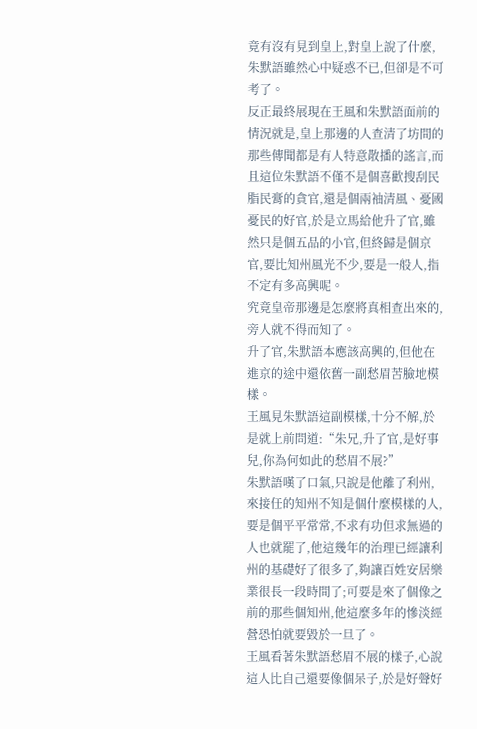竟有沒有見到皇上,對皇上說了什麼,朱默語雖然心中疑惑不已,但卻是不可考了。
反正最終展現在王風和朱默語面前的情況就是,皇上那邊的人查清了坊間的那些傳聞都是有人特意散播的謠言,而且這位朱默語不僅不是個喜歡搜刮民脂民膏的貪官,還是個兩袖清風、憂國憂民的好官,於是立馬給他升了官,雖然只是個五品的小官,但終歸是個京官,要比知州風光不少,要是一般人,指不定有多高興呢。
究竟皇帝那邊是怎麼將真相查出來的,旁人就不得而知了。
升了官,朱默語本應該高興的,但他在進京的途中還依舊一副愁眉苦臉地模樣。
王風見朱默語這副模樣,十分不解,於是就上前問道:“朱兄,升了官,是好事兒,你為何如此的愁眉不展?”
朱默語嘆了口氣,只說是他離了利州,來接任的知州不知是個什麼模樣的人,要是個平平常常,不求有功但求無過的人也就罷了,他這幾年的治理已經讓利州的基礎好了很多了,夠讓百姓安居樂業很長一段時間了;可要是來了個像之前的那些個知州,他這麼多年的慘淡經營恐怕就要毀於一旦了。
王風看著朱默語愁眉不展的樣子,心說這人比自己還要像個呆子,於是好聲好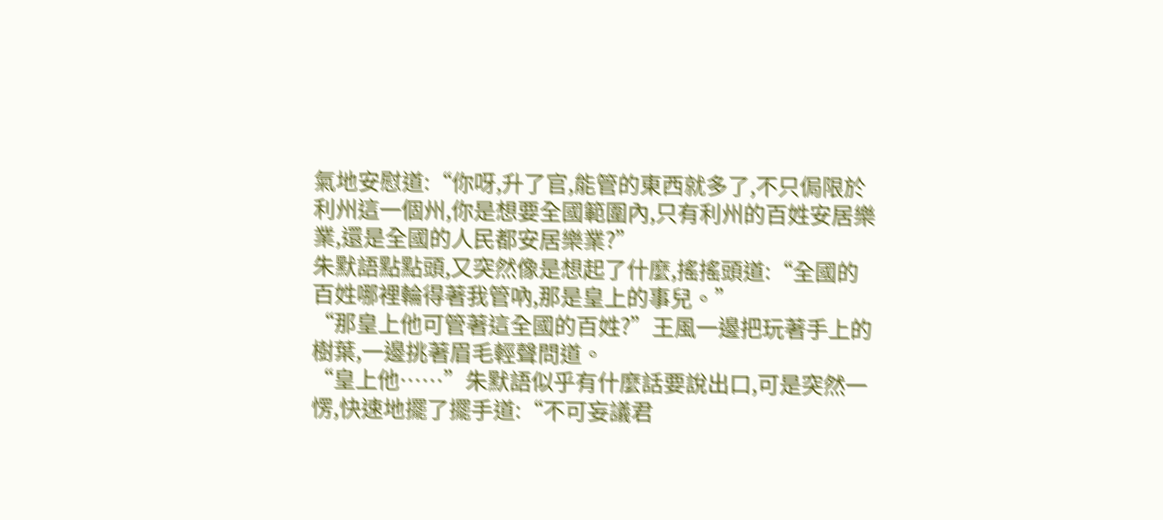氣地安慰道:“你呀,升了官,能管的東西就多了,不只侷限於利州這一個州,你是想要全國範圍內,只有利州的百姓安居樂業,還是全國的人民都安居樂業?”
朱默語點點頭,又突然像是想起了什麼,搖搖頭道:“全國的百姓哪裡輪得著我管吶,那是皇上的事兒。”
“那皇上他可管著這全國的百姓?”王風一邊把玩著手上的樹葉,一邊挑著眉毛輕聲問道。
“皇上他……”朱默語似乎有什麼話要說出口,可是突然一愣,快速地擺了擺手道:“不可妄議君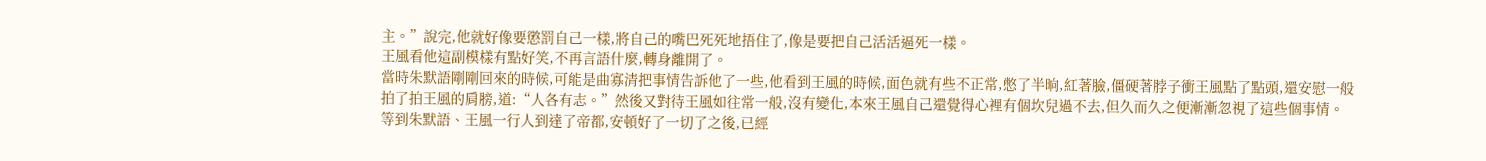主。”說完,他就好像要懲罰自己一樣,將自己的嘴巴死死地捂住了,像是要把自己活活逼死一樣。
王風看他這副模樣有點好笑,不再言語什麼,轉身離開了。
當時朱默語剛剛回來的時候,可能是曲寡清把事情告訴他了一些,他看到王風的時候,面色就有些不正常,憋了半晌,紅著臉,僵硬著脖子衝王風點了點頭,還安慰一般拍了拍王風的肩膀,道:“人各有志。”然後又對待王風如往常一般,沒有變化,本來王風自己還覺得心裡有個坎兒過不去,但久而久之便漸漸忽視了這些個事情。
等到朱默語、王風一行人到達了帝都,安頓好了一切了之後,已經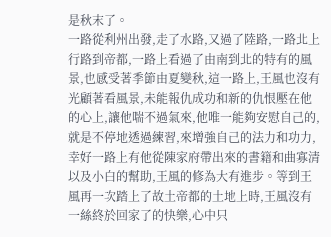是秋末了。
一路從利州出發,走了水路,又過了陸路,一路北上行路到帝都,一路上看過了由南到北的特有的風景,也感受著季節由夏變秋,這一路上,王風也沒有光顧著看風景,未能報仇成功和新的仇恨壓在他的心上,讓他喘不過氣來,他唯一能夠安慰自己的,就是不停地透過練習,來增強自己的法力和功力,幸好一路上有他從陳家府帶出來的書籍和曲寡清以及小白的幫助,王風的修為大有進步。等到王風再一次踏上了故土帝都的土地上時,王風沒有一絲終於回家了的快樂,心中只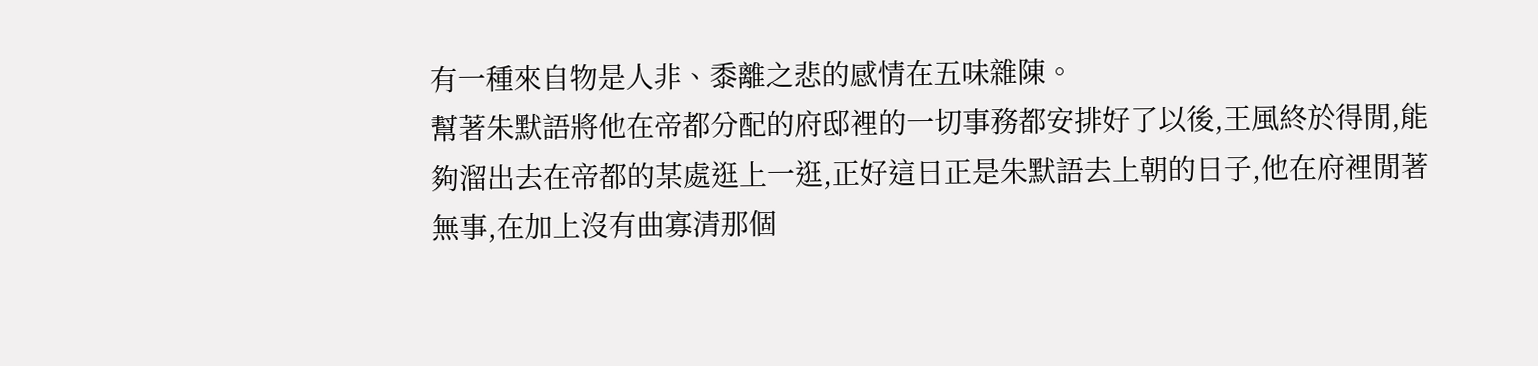有一種來自物是人非、黍離之悲的感情在五味雜陳。
幫著朱默語將他在帝都分配的府邸裡的一切事務都安排好了以後,王風終於得閒,能夠溜出去在帝都的某處逛上一逛,正好這日正是朱默語去上朝的日子,他在府裡閒著無事,在加上沒有曲寡清那個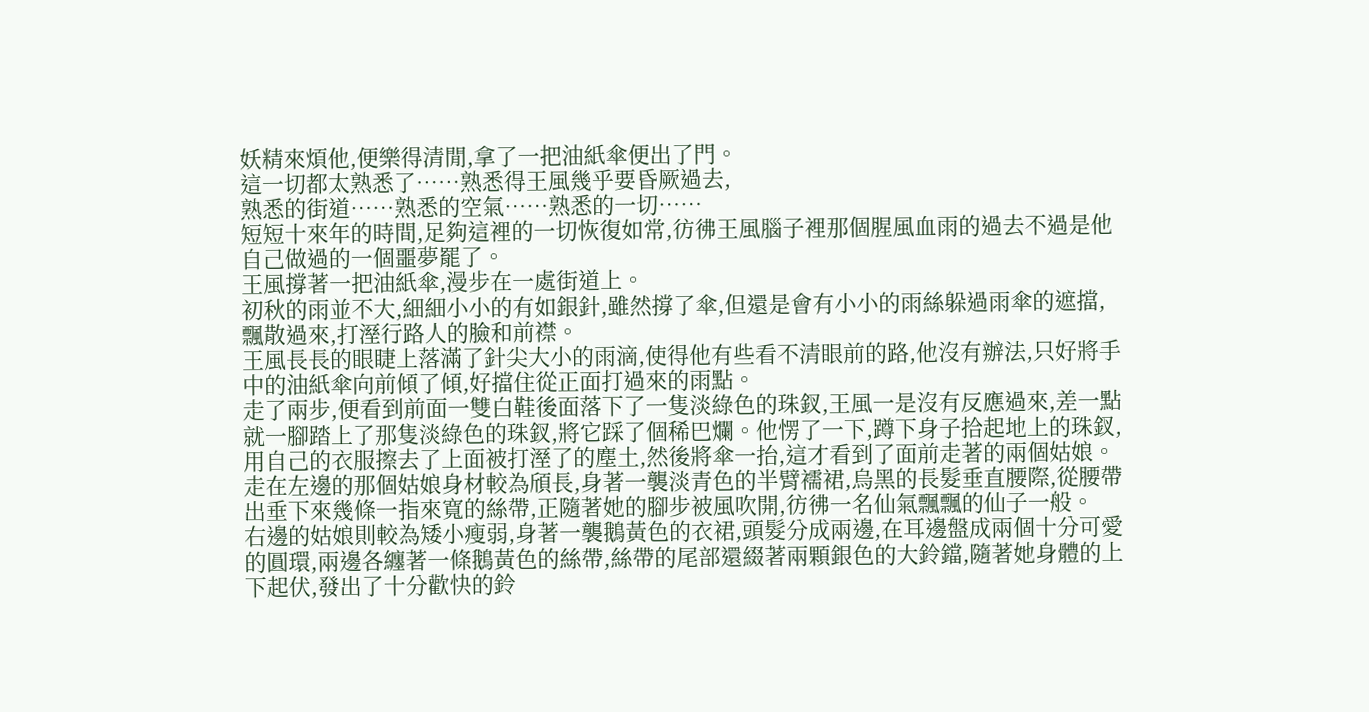妖精來煩他,便樂得清閒,拿了一把油紙傘便出了門。
這一切都太熟悉了……熟悉得王風幾乎要昏厥過去,
熟悉的街道……熟悉的空氣……熟悉的一切……
短短十來年的時間,足夠這裡的一切恢復如常,彷彿王風腦子裡那個腥風血雨的過去不過是他自己做過的一個噩夢罷了。
王風撐著一把油紙傘,漫步在一處街道上。
初秋的雨並不大,細細小小的有如銀針,雖然撐了傘,但還是會有小小的雨絲躲過雨傘的遮擋,飄散過來,打溼行路人的臉和前襟。
王風長長的眼睫上落滿了針尖大小的雨滴,使得他有些看不清眼前的路,他沒有辦法,只好將手中的油紙傘向前傾了傾,好擋住從正面打過來的雨點。
走了兩步,便看到前面一雙白鞋後面落下了一隻淡綠色的珠釵,王風一是沒有反應過來,差一點就一腳踏上了那隻淡綠色的珠釵,將它踩了個稀巴爛。他愣了一下,蹲下身子拾起地上的珠釵,用自己的衣服擦去了上面被打溼了的塵土,然後將傘一抬,這才看到了面前走著的兩個姑娘。
走在左邊的那個姑娘身材較為頎長,身著一襲淡青色的半臂襦裙,烏黑的長髮垂直腰際,從腰帶出垂下來幾條一指來寬的絲帶,正隨著她的腳步被風吹開,彷彿一名仙氣飄飄的仙子一般。
右邊的姑娘則較為矮小瘦弱,身著一襲鵝黃色的衣裙,頭髮分成兩邊,在耳邊盤成兩個十分可愛的圓環,兩邊各纏著一條鵝黃色的絲帶,絲帶的尾部還綴著兩顆銀色的大鈴鐺,隨著她身體的上下起伏,發出了十分歡快的鈴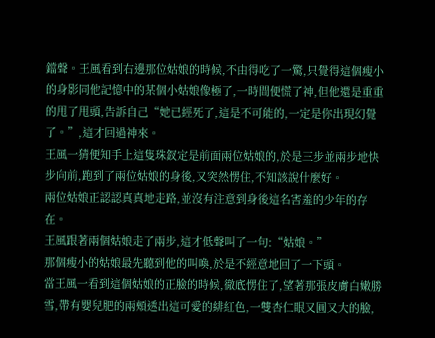鐺聲。王風看到右邊那位姑娘的時候,不由得吃了一驚,只覺得這個瘦小的身影同他記憶中的某個小姑娘像極了,一時間便慌了神,但他還是重重的甩了甩頭,告訴自己“她已經死了,這是不可能的,一定是你出現幻覺了。”,這才回過神來。
王風一猜便知手上這隻珠釵定是前面兩位姑娘的,於是三步並兩步地快步向前,跑到了兩位姑娘的身後,又突然愣住,不知該說什麼好。
兩位姑娘正認認真真地走路,並沒有注意到身後這名害羞的少年的存在。
王風跟著兩個姑娘走了兩步,這才低聲叫了一句:“姑娘。”
那個瘦小的姑娘最先聽到他的叫喚,於是不經意地回了一下頭。
當王風一看到這個姑娘的正臉的時候,徹底愣住了,望著那張皮膚白嫩勝雪,帶有嬰兒肥的兩頰透出這可愛的緋紅色,一雙杏仁眼又圓又大的臉,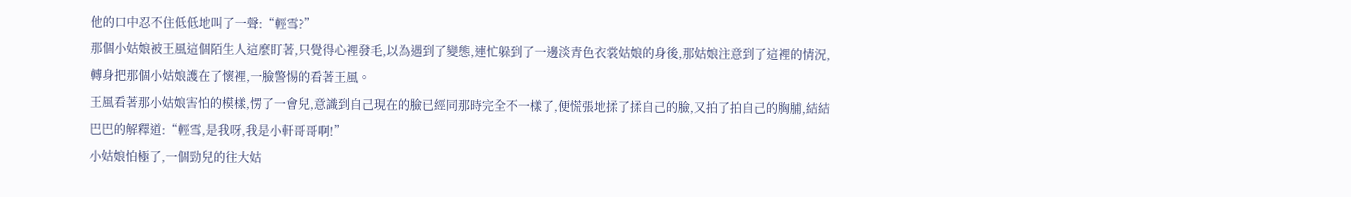他的口中忍不住低低地叫了一聲:“輕雪?”
那個小姑娘被王風這個陌生人這麼盯著,只覺得心裡發毛,以為遇到了變態,連忙躲到了一邊淡青色衣裳姑娘的身後,那姑娘注意到了這裡的情況,轉身把那個小姑娘護在了懷裡,一臉警惕的看著王風。
王風看著那小姑娘害怕的模樣,愣了一會兒,意識到自己現在的臉已經同那時完全不一樣了,便慌張地揉了揉自己的臉,又拍了拍自己的胸脯,結結巴巴的解釋道:“輕雪,是我呀,我是小軒哥哥啊!”
小姑娘怕極了,一個勁兒的往大姑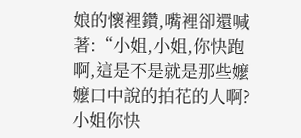娘的懷裡鑽,嘴裡卻還喊著:“小姐,小姐,你快跑啊,這是不是就是那些嬤嬤口中說的拍花的人啊?小姐你快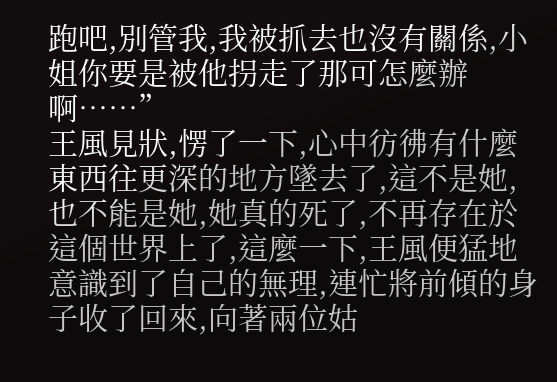跑吧,別管我,我被抓去也沒有關係,小姐你要是被他拐走了那可怎麼辦啊……”
王風見狀,愣了一下,心中彷彿有什麼東西往更深的地方墜去了,這不是她,也不能是她,她真的死了,不再存在於這個世界上了,這麼一下,王風便猛地意識到了自己的無理,連忙將前傾的身子收了回來,向著兩位姑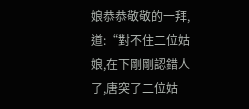娘恭恭敬敬的一拜,道:“對不住二位姑娘,在下剛剛認錯人了,唐突了二位姑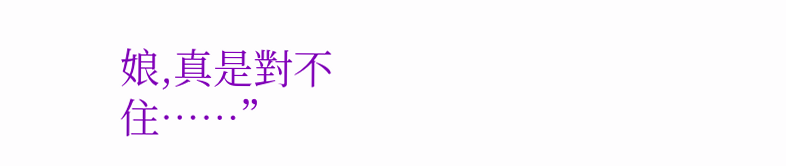娘,真是對不住……”